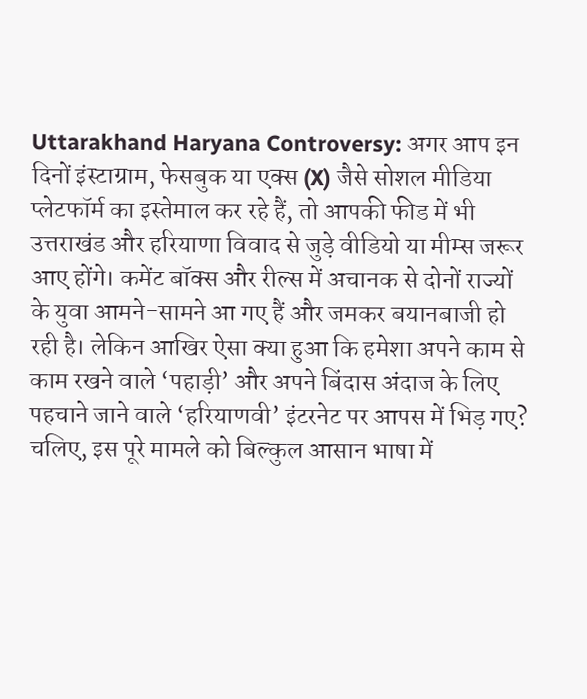Uttarakhand Haryana Controversy: अगर आप इन दिनों इंस्टाग्राम, फेसबुक या एक्स (X) जैसे सोशल मीडिया प्लेटफॉर्म का इस्तेमाल कर रहे हैं, तो आपकी फीड में भी उत्तराखंड और हरियाणा विवाद से जुड़े वीडियो या मीम्स जरूर आए होंगे। कमेंट बॉक्स और रील्स में अचानक से दोनों राज्यों के युवा आमने-सामने आ गए हैं और जमकर बयानबाजी हो रही है। लेकिन आखिर ऐसा क्या हुआ कि हमेशा अपने काम से काम रखने वाले ‘पहाड़ी’ और अपने बिंदास अंदाज के लिए पहचाने जाने वाले ‘हरियाणवी’ इंटरनेट पर आपस में भिड़ गए? चलिए, इस पूरे मामले को बिल्कुल आसान भाषा में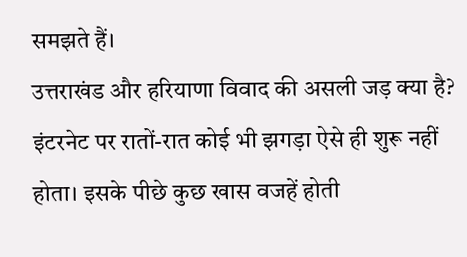समझते हैं।
उत्तराखंड और हरियाणा विवाद की असली जड़ क्या है?
इंटरनेट पर रातों-रात कोई भी झगड़ा ऐसे ही शुरू नहीं होता। इसके पीछे कुछ खास वजहें होती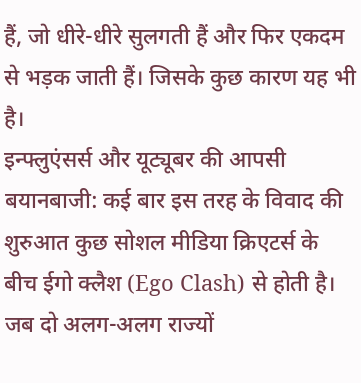हैं, जो धीरे-धीरे सुलगती हैं और फिर एकदम से भड़क जाती हैं। जिसके कुछ कारण यह भी है।
इन्फ्लुएंसर्स और यूट्यूबर की आपसी बयानबाजी: कई बार इस तरह के विवाद की शुरुआत कुछ सोशल मीडिया क्रिएटर्स के बीच ईगो क्लैश (Ego Clash) से होती है। जब दो अलग-अलग राज्यों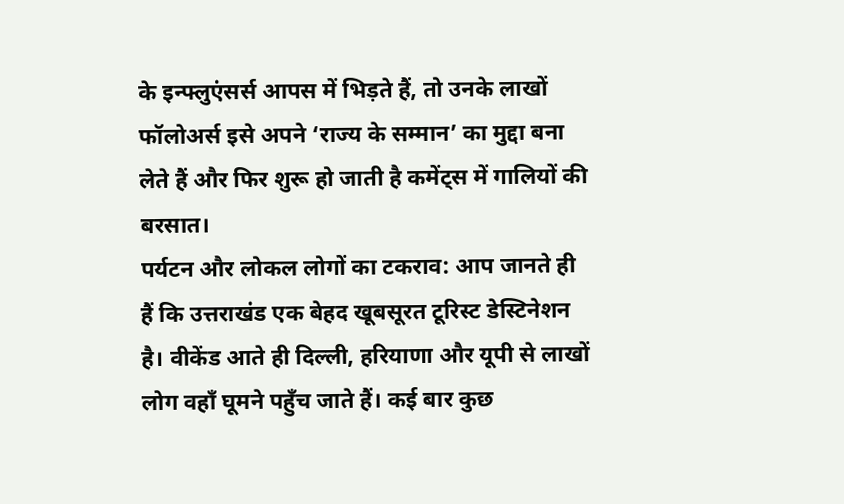के इन्फ्लुएंसर्स आपस में भिड़ते हैं, तो उनके लाखों फॉलोअर्स इसे अपने ‘राज्य के सम्मान’ का मुद्दा बना लेते हैं और फिर शुरू हो जाती है कमेंट्स में गालियों की बरसात।
पर्यटन और लोकल लोगों का टकराव: आप जानते ही हैं कि उत्तराखंड एक बेहद खूबसूरत टूरिस्ट डेस्टिनेशन है। वीकेंड आते ही दिल्ली, हरियाणा और यूपी से लाखों लोग वहाँ घूमने पहुँच जाते हैं। कई बार कुछ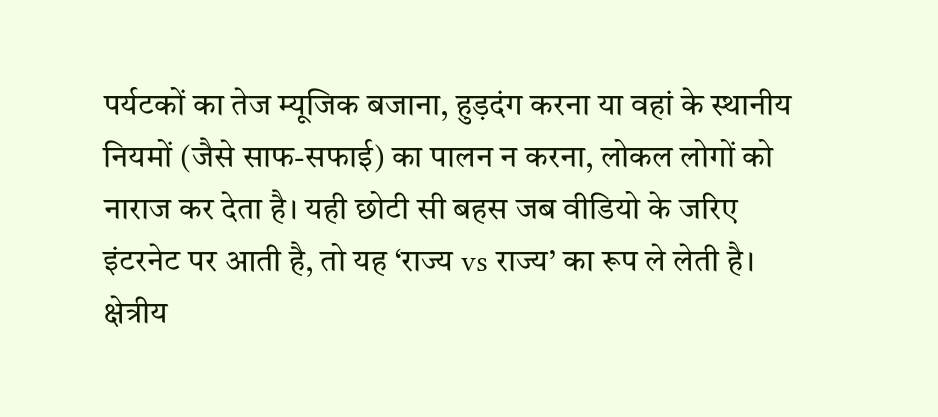पर्यटकों का तेज म्यूजिक बजाना, हुड़दंग करना या वहां के स्थानीय नियमों (जैसे साफ-सफाई) का पालन न करना, लोकल लोगों को नाराज कर देता है। यही छोटी सी बहस जब वीडियो के जरिए इंटरनेट पर आती है, तो यह ‘राज्य vs राज्य’ का रूप ले लेती है।
क्षेत्रीय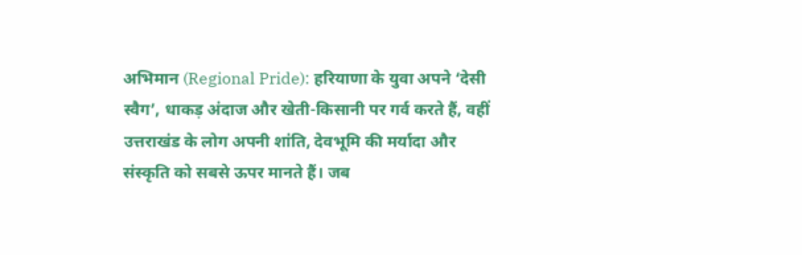अभिमान (Regional Pride): हरियाणा के युवा अपने ‘देसी स्वैग’, धाकड़ अंदाज और खेती-किसानी पर गर्व करते हैं, वहीं उत्तराखंड के लोग अपनी शांति, देवभूमि की मर्यादा और संस्कृति को सबसे ऊपर मानते हैं। जब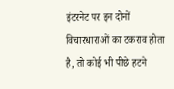इंटरनेट पर इन दोनों विचारधाराओं का टकराव होता है, तो कोई भी पीछे हटने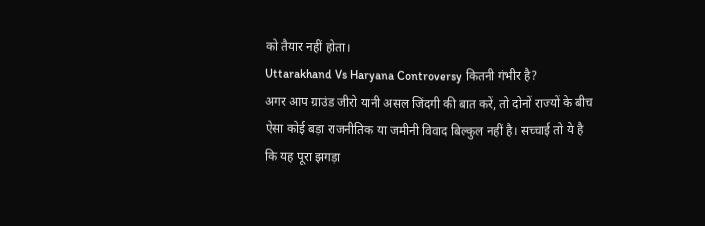को तैयार नहीं होता।
Uttarakhand Vs Haryana Controversy कितनी गंभीर है?
अगर आप ग्राउंड जीरो यानी असल जिंदगी की बात करें, तो दोनों राज्यों के बीच ऐसा कोई बड़ा राजनीतिक या जमीनी विवाद बिल्कुल नहीं है। सच्चाई तो ये है कि यह पूरा झगड़ा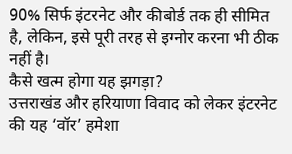90% सिर्फ इंटरनेट और कीबोर्ड तक ही सीमित है, लेकिन, इसे पूरी तरह से इग्नोर करना भी ठीक नहीं है।
कैसे खत्म होगा यह झगड़ा?
उत्तराखंड और हरियाणा विवाद को लेकर इंटरनेट की यह ‘वॉर’ हमेशा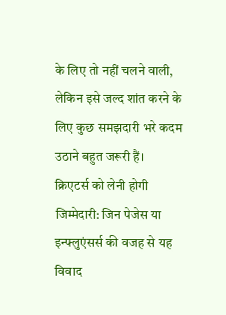के लिए तो नहीं चलने वाली, लेकिन इसे जल्द शांत करने के लिए कुछ समझदारी भरे कदम उठाने बहुत जरूरी हैं।
क्रिएटर्स को लेनी होगी जिम्मेदारी: जिन पेजेस या इन्फ्लुएंसर्स की वजह से यह विवाद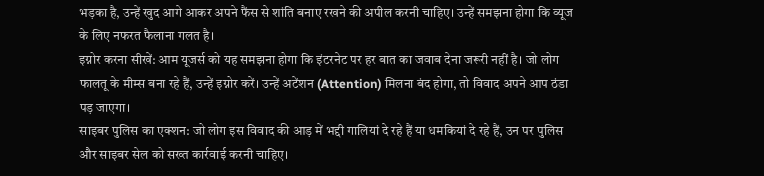भड़का है, उन्हें खुद आगे आकर अपने फैंस से शांति बनाए रखने की अपील करनी चाहिए। उन्हें समझना होगा कि व्यूज के लिए नफरत फैलाना गलत है।
इग्नोर करना सीखें: आम यूजर्स को यह समझना होगा कि इंटरनेट पर हर बात का जवाब देना जरूरी नहीं है। जो लोग फालतू के मीम्स बना रहे हैं, उन्हें इग्नोर करें। उन्हें अटेंशन (Attention) मिलना बंद होगा, तो विवाद अपने आप ठंडा पड़ जाएगा।
साइबर पुलिस का एक्शन: जो लोग इस विवाद की आड़ में भद्दी गालियां दे रहे हैं या धमकियां दे रहे हैं, उन पर पुलिस और साइबर सेल को सख्त कार्रवाई करनी चाहिए।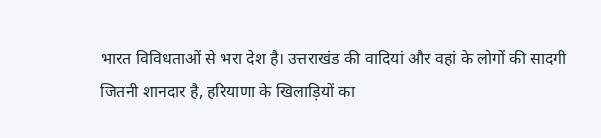भारत विविधताओं से भरा देश है। उत्तराखंड की वादियां और वहां के लोगों की सादगी जितनी शानदार है, हरियाणा के खिलाड़ियों का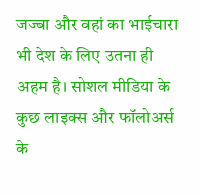जज्बा और वहां का भाईचारा भी देश के लिए उतना ही अहम है। सोशल मीडिया के कुछ लाइक्स और फॉलोअर्स के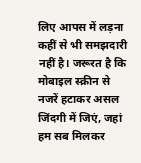लिए आपस में लड़ना कहीं से भी समझदारी नहीं है। जरूरत है कि मोबाइल स्क्रीन से नजरें हटाकर असल जिंदगी में जिएं, जहां हम सब मिलकर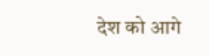देश को आगे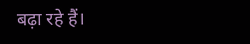बढ़ा रहे हैं।